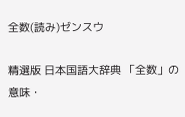全数(読み)ゼンスウ

精選版 日本国語大辞典 「全数」の意味・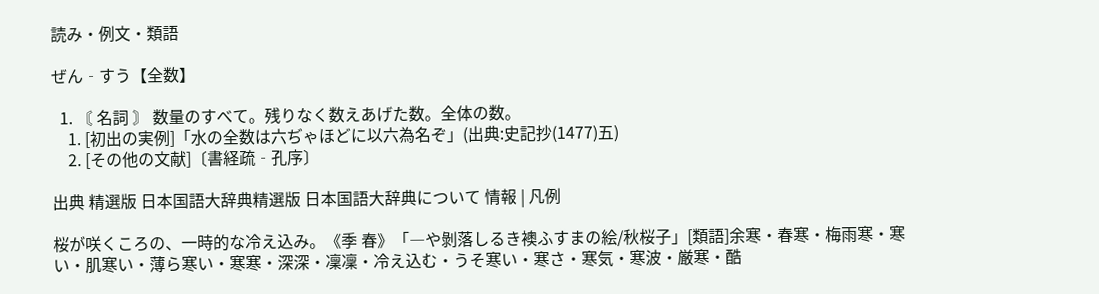読み・例文・類語

ぜん‐すう【全数】

  1. 〘 名詞 〙 数量のすべて。残りなく数えあげた数。全体の数。
    1. [初出の実例]「水の全数は六ぢゃほどに以六為名ぞ」(出典:史記抄(1477)五)
    2. [その他の文献]〔書経疏‐孔序〕

出典 精選版 日本国語大辞典精選版 日本国語大辞典について 情報 | 凡例

桜が咲くころの、一時的な冷え込み。《季 春》「―や剝落しるき襖ふすまの絵/秋桜子」[類語]余寒・春寒・梅雨寒・寒い・肌寒い・薄ら寒い・寒寒・深深・凜凜・冷え込む・うそ寒い・寒さ・寒気・寒波・厳寒・酷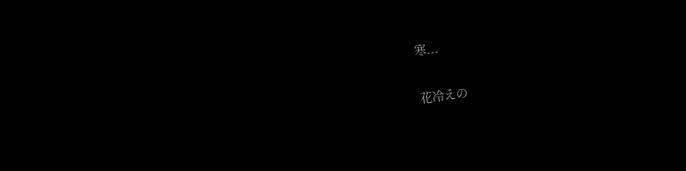寒...

花冷えの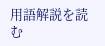用語解説を読む